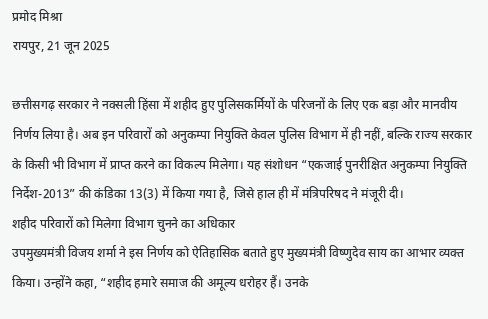प्रमोद मिश्रा
रायपुर, 21 जून 2025

छत्तीसगढ़ सरकार ने नक्सली हिंसा में शहीद हुए पुलिसकर्मियों के परिजनों के लिए एक बड़ा और मानवीय निर्णय लिया है। अब इन परिवारों को अनुकम्पा नियुक्ति केवल पुलिस विभाग में ही नहीं, बल्कि राज्य सरकार के किसी भी विभाग में प्राप्त करने का विकल्प मिलेगा। यह संशोधन “एकजाई पुनरीक्षित अनुकम्पा नियुक्ति निर्देश-2013” की कंडिका 13(3) में किया गया है, जिसे हाल ही में मंत्रिपरिषद ने मंजूरी दी।
शहीद परिवारों को मिलेगा विभाग चुनने का अधिकार
उपमुख्यमंत्री विजय शर्मा ने इस निर्णय को ऐतिहासिक बताते हुए मुख्यमंत्री विष्णुदेव साय का आभार व्यक्त किया। उन्होंने कहा, “शहीद हमारे समाज की अमूल्य धरोहर हैं। उनके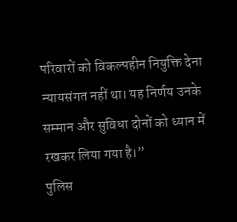परिवारों को विकल्पहीन नियुक्ति देना न्यायसंगत नहीं था। यह निर्णय उनके सम्मान और सुविधा दोनों को ध्यान में रखकर लिया गया है।”
पुलिस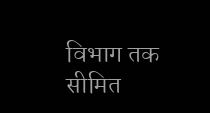विभाग तक सीमित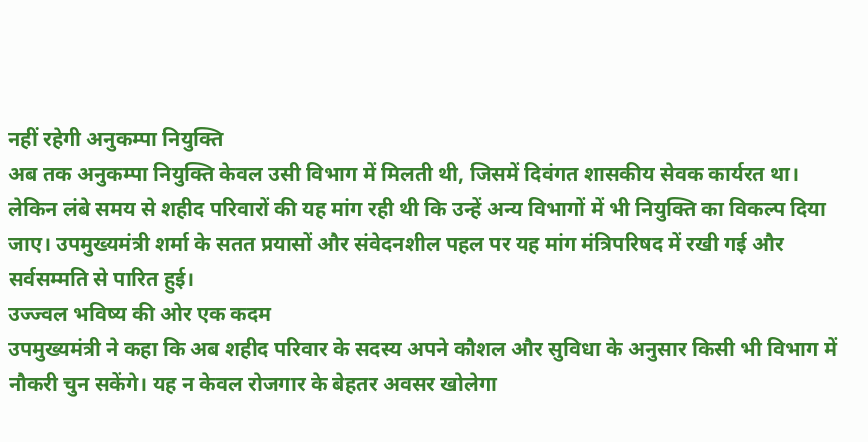नहीं रहेगी अनुकम्पा नियुक्ति
अब तक अनुकम्पा नियुक्ति केवल उसी विभाग में मिलती थी, जिसमें दिवंगत शासकीय सेवक कार्यरत था। लेकिन लंबे समय से शहीद परिवारों की यह मांग रही थी कि उन्हें अन्य विभागों में भी नियुक्ति का विकल्प दिया जाए। उपमुख्यमंत्री शर्मा के सतत प्रयासों और संवेदनशील पहल पर यह मांग मंत्रिपरिषद में रखी गई और सर्वसम्मति से पारित हुई।
उज्ज्वल भविष्य की ओर एक कदम
उपमुख्यमंत्री ने कहा कि अब शहीद परिवार के सदस्य अपने कौशल और सुविधा के अनुसार किसी भी विभाग में नौकरी चुन सकेंगे। यह न केवल रोजगार के बेहतर अवसर खोलेगा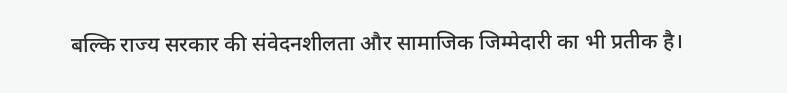बल्कि राज्य सरकार की संवेदनशीलता और सामाजिक जिम्मेदारी का भी प्रतीक है।